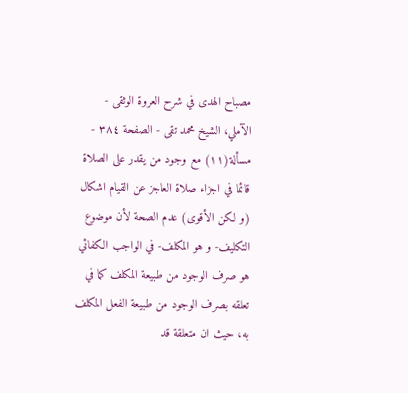مصباح الهدى في شرح العروة الوثقى - الآملي، الشيخ محمد تقى - الصفحة ٣٨٤ - مسألة(١١) مع وجود من يقدر على الصلاة قائما في اجزاء صلاة العاجز عن القيام اشكال
(و لكن الأقوى) عدم الصحة لأن موضوع التكليف- و هو المكلف- في الواجب الكفائي هو صرف الوجود من طبيعة المكلف كما في تعلقه بصرف الوجود من طبيعة الفعل المكلف به، حيث ان متعلقة قد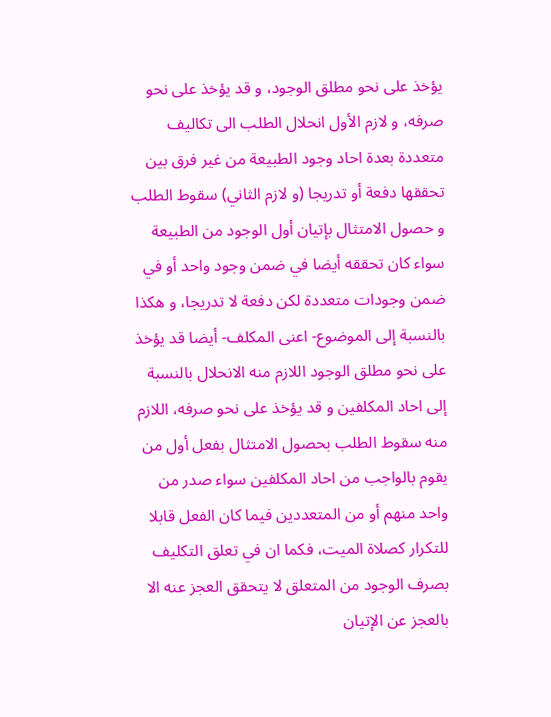يؤخذ على نحو مطلق الوجود، و قد يؤخذ على نحو صرفه، و لازم الأول انحلال الطلب الى تكاليف متعددة بعدة احاد وجود الطبيعة من غير فرق بين تحققها دفعة أو تدريجا (و لازم الثاني) سقوط الطلب و حصول الامتثال بإتيان أول الوجود من الطبيعة سواء كان تحققه أيضا في ضمن وجود واحد أو في ضمن وجودات متعددة لكن دفعة لا تدريجا، و هكذا بالنسبة إلى الموضوع- اعنى المكلف- أيضا قد يؤخذ على نحو مطلق الوجود اللازم منه الانحلال بالنسبة إلى احاد المكلفين و قد يؤخذ على نحو صرفه، اللازم منه سقوط الطلب بحصول الامتثال بفعل أول من يقوم بالواجب من احاد المكلفين سواء صدر من واحد منهم أو من المتعددين فيما كان الفعل قابلا للتكرار كصلاة الميت، فكما ان في تعلق التكليف بصرف الوجود من المتعلق لا يتحقق العجز عنه الا بالعجز عن الإتيان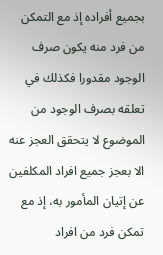بجميع أفراده إذ مع التمكن من فرد منه يكون صرف الوجود مقدورا فكذلك في تعلقه بصرف الوجود من الموضوع لا يتحقق العجز عنه الا بعجز جميع افراد المكلفين عن إتيان المأمور به، إذ مع تمكن فرد من افراد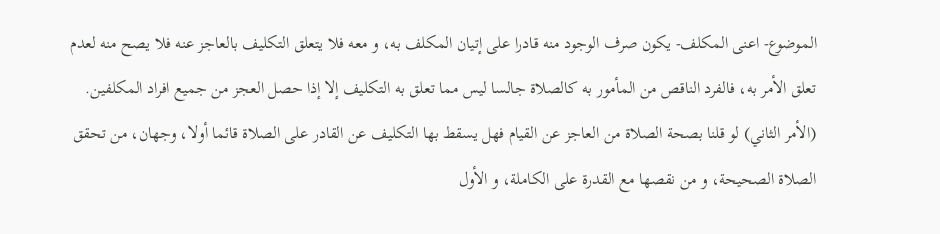الموضوع- اعنى المكلف- يكون صرف الوجود منه قادرا على إتيان المكلف به، و معه فلا يتعلق التكليف بالعاجز عنه فلا يصح منه لعدم تعلق الأمر به، فالفرد الناقص من المأمور به كالصلاة جالسا ليس مما تعلق به التكليف إلا إذا حصل العجز من جميع افراد المكلفين.
(الأمر الثاني) لو قلنا بصحة الصلاة من العاجز عن القيام فهل يسقط بها التكليف عن القادر على الصلاة قائما أولا، وجهان، من تحقق الصلاة الصحيحة، و من نقصها مع القدرة على الكاملة، و الأول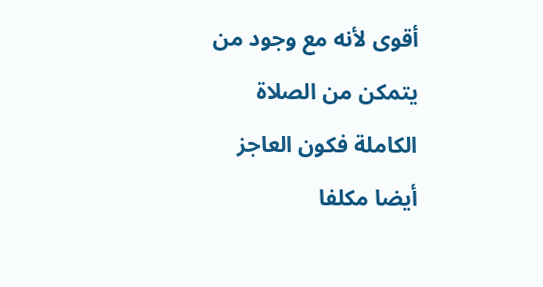أقوى لأنه مع وجود من يتمكن من الصلاة الكاملة فكون العاجز أيضا مكلفا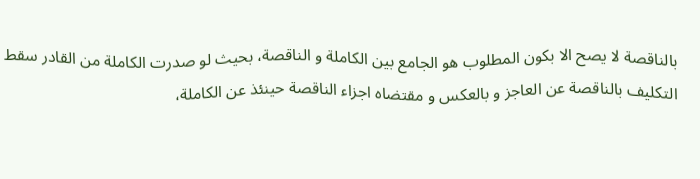بالناقصة لا يصح الا بكون المطلوب هو الجامع بين الكاملة و الناقصة، بحيث لو صدرت الكاملة من القادر سقط التكليف بالناقصة عن العاجز و بالعكس و مقتضاه اجزاء الناقصة حينئذ عن الكاملة،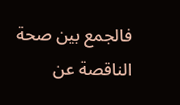فالجمع بين صحة الناقصة عن